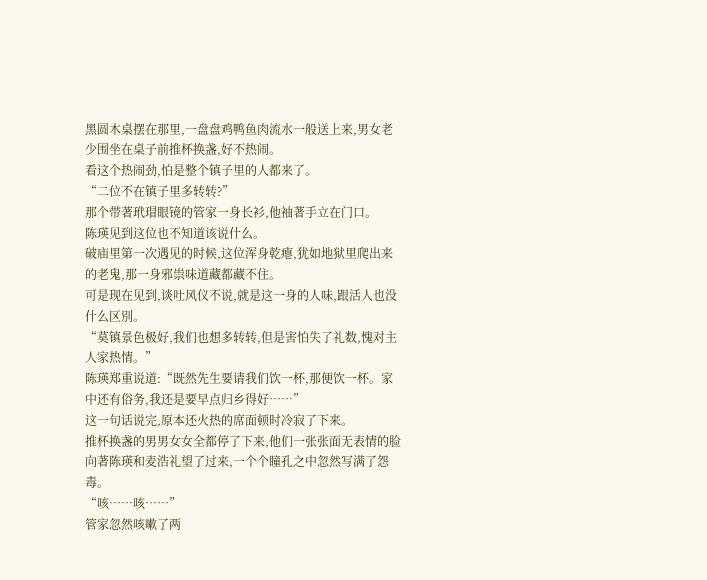黑圆木桌摆在那里,一盘盘鸡鸭鱼肉流水一般送上来,男女老少围坐在桌子前推杯换盏,好不热闹。
看这个热闹劲,怕是整个镇子里的人都来了。
“二位不在镇子里多转转?”
那个带著玳瑁眼镜的管家一身长衫,他袖著手立在门口。
陈瑛见到这位也不知道该说什么。
破庙里第一次遇见的时候,这位浑身乾瘪,犹如地狱里爬出来的老鬼,那一身邪祟味道藏都藏不住。
可是现在见到,谈吐风仪不说,就是这一身的人味,跟活人也没什么区別。
“莫镇景色极好,我们也想多转转,但是害怕失了礼数,愧对主人家热情。”
陈瑛郑重说道:“既然先生要请我们饮一杯,那便饮一杯。家中还有俗务,我还是要早点归乡得好……”
这一句话说完,原本还火热的席面顿时冷寂了下来。
推杯换盏的男男女女全都停了下来,他们一张张面无表情的脸向著陈瑛和麦浩礼望了过来,一个个瞳孔之中忽然写满了怨毒。
“咳……咳……”
管家忽然咳嗽了两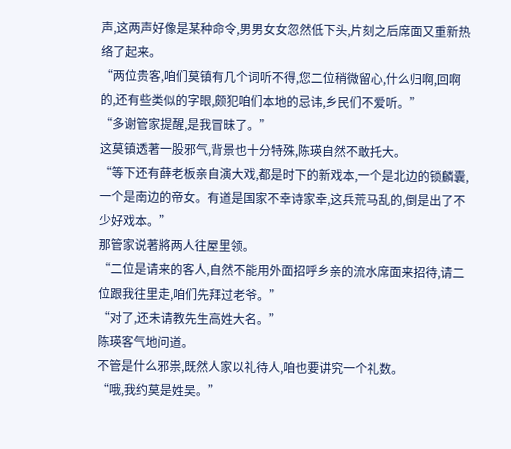声,这两声好像是某种命令,男男女女忽然低下头,片刻之后席面又重新热络了起来。
“两位贵客,咱们莫镇有几个词听不得,您二位稍微留心,什么归啊,回啊的,还有些类似的字眼,颇犯咱们本地的忌讳,乡民们不爱听。”
“多谢管家提醒,是我冒昧了。”
这莫镇透著一股邪气,背景也十分特殊,陈瑛自然不敢托大。
“等下还有薛老板亲自演大戏,都是时下的新戏本,一个是北边的锁麟囊,一个是南边的帝女。有道是国家不幸诗家幸,这兵荒马乱的,倒是出了不少好戏本。”
那管家说著將两人往屋里领。
“二位是请来的客人,自然不能用外面招呼乡亲的流水席面来招待,请二位跟我往里走,咱们先拜过老爷。”
“对了,还未请教先生高姓大名。”
陈瑛客气地问道。
不管是什么邪祟,既然人家以礼待人,咱也要讲究一个礼数。
“哦,我约莫是姓吴。”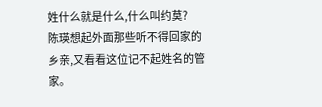姓什么就是什么,什么叫约莫?
陈瑛想起外面那些听不得回家的乡亲,又看看这位记不起姓名的管家。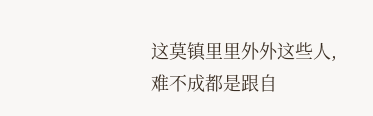这莫镇里里外外这些人,难不成都是跟自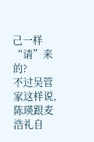己一样“请”来的?
不过吴管家这样说,陈瑛跟麦浩礼自